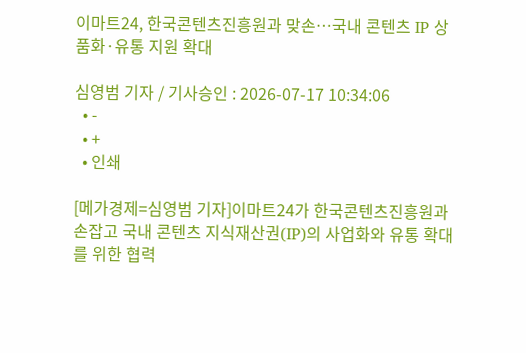이마트24, 한국콘텐츠진흥원과 맞손…국내 콘텐츠 IP 상품화·유통 지원 확대

심영범 기자 / 기사승인 : 2026-07-17 10:34:06
  • -
  • +
  • 인쇄

[메가경제=심영범 기자]이마트24가 한국콘텐츠진흥원과 손잡고 국내 콘텐츠 지식재산권(IP)의 사업화와 유통 확대를 위한 협력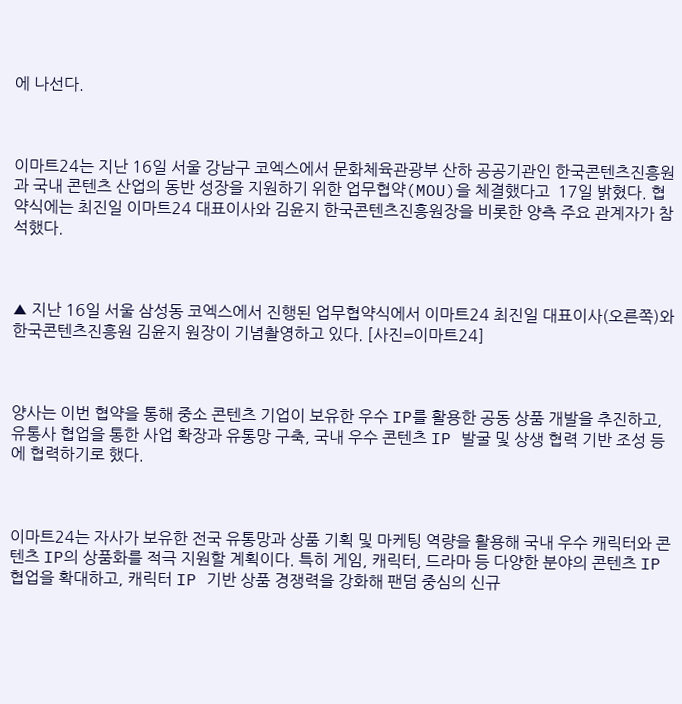에 나선다.



이마트24는 지난 16일 서울 강남구 코엑스에서 문화체육관광부 산하 공공기관인 한국콘텐츠진흥원과 국내 콘텐츠 산업의 동반 성장을 지원하기 위한 업무협약(MOU)을 체결했다고  17일 밝혔다. 협약식에는 최진일 이마트24 대표이사와 김윤지 한국콘텐츠진흥원장을 비롯한 양측 주요 관계자가 참석했다.



▲ 지난 16일 서울 삼성동 코엑스에서 진행된 업무협약식에서 이마트24 최진일 대표이사(오른쪽)와 한국콘텐츠진흥원 김윤지 원장이 기념촬영하고 있다. [사진=이마트24]



양사는 이번 협약을 통해 중소 콘텐츠 기업이 보유한 우수 IP를 활용한 공동 상품 개발을 추진하고, 유통사 협업을 통한 사업 확장과 유통망 구축, 국내 우수 콘텐츠 IP 발굴 및 상생 협력 기반 조성 등에 협력하기로 했다.



이마트24는 자사가 보유한 전국 유통망과 상품 기획 및 마케팅 역량을 활용해 국내 우수 캐릭터와 콘텐츠 IP의 상품화를 적극 지원할 계획이다. 특히 게임, 캐릭터, 드라마 등 다양한 분야의 콘텐츠 IP 협업을 확대하고, 캐릭터 IP 기반 상품 경쟁력을 강화해 팬덤 중심의 신규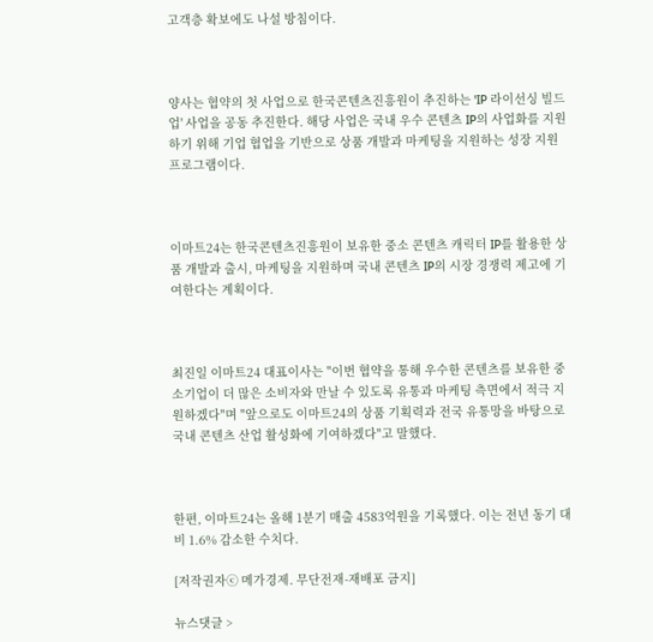고객층 확보에도 나설 방침이다.



양사는 협약의 첫 사업으로 한국콘텐츠진흥원이 추진하는 'IP 라이선싱 빌드업' 사업을 공동 추진한다. 해당 사업은 국내 우수 콘텐츠 IP의 사업화를 지원하기 위해 기업 협업을 기반으로 상품 개발과 마케팅을 지원하는 성장 지원 프로그램이다.



이마트24는 한국콘텐츠진흥원이 보유한 중소 콘텐츠 캐릭터 IP를 활용한 상품 개발과 출시, 마케팅을 지원하며 국내 콘텐츠 IP의 시장 경쟁력 제고에 기여한다는 계획이다.



최진일 이마트24 대표이사는 "이번 협약을 통해 우수한 콘텐츠를 보유한 중소기업이 더 많은 소비자와 만날 수 있도록 유통과 마케팅 측면에서 적극 지원하겠다"며 "앞으로도 이마트24의 상품 기획력과 전국 유통망을 바탕으로 국내 콘텐츠 산업 활성화에 기여하겠다"고 말했다.



한편, 이마트24는 올해 1분기 매출 4583억원을 기록했다. 이는 전년 동기 대비 1.6% 감소한 수치다.

[저작권자ⓒ 메가경제. 무단전재-재배포 금지]

뉴스댓글 >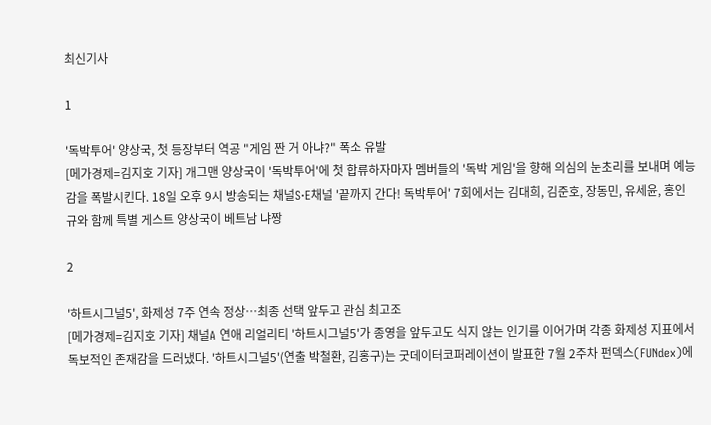최신기사

1

'독박투어' 양상국, 첫 등장부터 역공 "게임 짠 거 아냐?" 폭소 유발
[메가경제=김지호 기자] 개그맨 양상국이 '독박투어'에 첫 합류하자마자 멤버들의 '독박 게임'을 향해 의심의 눈초리를 보내며 예능감을 폭발시킨다. 18일 오후 9시 방송되는 채널S·E채널 '끝까지 간다! 독박투어' 7회에서는 김대희, 김준호, 장동민, 유세윤, 홍인규와 함께 특별 게스트 양상국이 베트남 냐짱

2

'하트시그널5', 화제성 7주 연속 정상…최종 선택 앞두고 관심 최고조
[메가경제=김지호 기자] 채널A 연애 리얼리티 '하트시그널5'가 종영을 앞두고도 식지 않는 인기를 이어가며 각종 화제성 지표에서 독보적인 존재감을 드러냈다. '하트시그널5'(연출 박철환, 김홍구)는 굿데이터코퍼레이션이 발표한 7월 2주차 펀덱스(FUNdex)에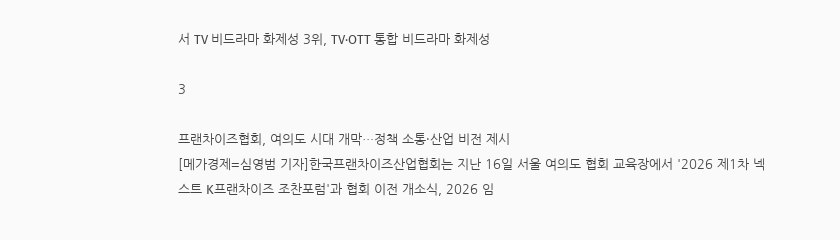서 TV 비드라마 화제성 3위, TV·OTT 통합 비드라마 화제성

3

프랜차이즈협회, 여의도 시대 개막…정책 소통·산업 비전 제시
[메가경제=심영범 기자]한국프랜차이즈산업협회는 지난 16일 서울 여의도 협회 교육장에서 '2026 제1차 넥스트 K프랜차이즈 조찬포럼'과 협회 이전 개소식, 2026 임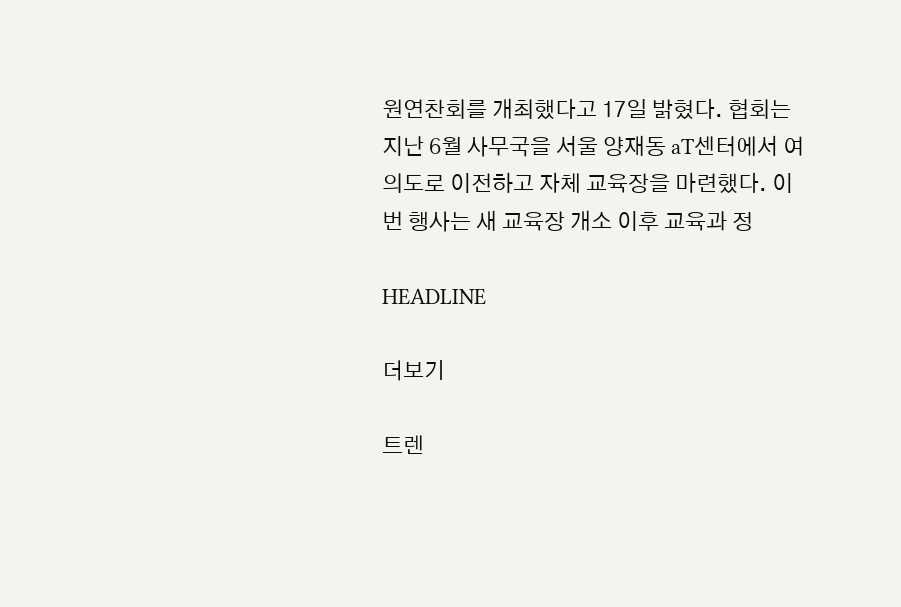원연찬회를 개최했다고 17일 밝혔다. 협회는 지난 6월 사무국을 서울 양재동 aT센터에서 여의도로 이전하고 자체 교육장을 마련했다. 이번 행사는 새 교육장 개소 이후 교육과 정

HEADLINE

더보기

트렌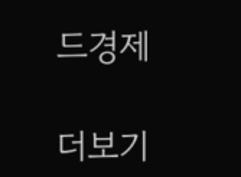드경제

더보기